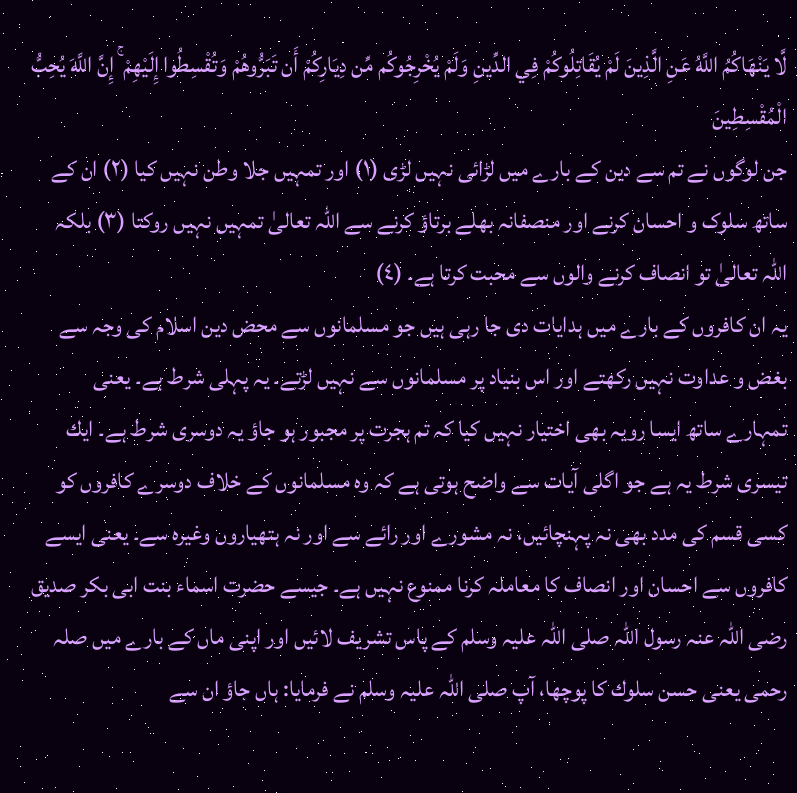لَّا يَنْهَاكُمُ اللَّهُ عَنِ الَّذِينَ لَمْ يُقَاتِلُوكُمْ فِي الدِّينِ وَلَمْ يُخْرِجُوكُم مِّن دِيَارِكُمْ أَن تَبَرُّوهُمْ وَتُقْسِطُوا إِلَيْهِمْ ۚ إِنَّ اللَّهَ يُحِبُّ الْمُقْسِطِينَ
جن لوگوں نے تم سے دین کے بارے میں لڑائی نہیں لڑی (١) اور تمہیں جلا وطن نہیں کیا (٢) ان کے ساتھ سلوک و احسان کرنے اور منصفانہ بھلے برتاؤ کرنے سے اللہ تعالیٰ تمہیں نہیں روکتا (٣) بلکہ اللہ تعالیٰ تو انصاف کرنے والوں سے محبت کرتا ہے۔ (٤)
یہ ان كافروں كے بارے میں ہدایات دی جا رہی ہیں جو مسلمانوں سے محض دین اسلام كی وجہ سے بغض و عداوت نہیں ركھتے اور اس بنیاد پر مسلمانوں سے نہیں لڑتے۔ یہ پہلی شرط ہے۔ یعنی تمہارے ساتھ ایسا رویہ بھی اختیار نہیں كیا كہ تم ہجرت پر مجبور ہو جاؤ یہ دوسری شرط ہے۔ ایك تیسری شرط یہ ہے جو اگلی آیات سے واضح ہوتی ہے كہ وہ مسلمانوں كے خلاف دوسرے كافروں كو كسی قسم كی مدد بھی نہ پہنچائیں، نہ مشورے اور رائے سے اور نہ ہتھیاروں وغیرہ سے۔ یعنی ایسے كافروں سے احسان اور انصاف كا معاملہ كرنا ممنوع نہیں ہے۔ جیسے حضرت اسماء بنت ابی بكر صدیق رضی اللہ عنہ رسول اللہ صلی اللہ علیہ وسلم كے پاس تشریف لائیں اور اپنی ماں كے بارے میں صلہ رحمی یعنی حسن سلوك كا پوچھا، آپ صلی اللہ علیہ وسلم نے فرمایا: ہاں جاؤ ان سے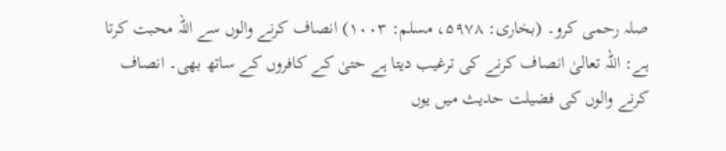صلہ رحمی كرو۔ (بخاری: ۵۹۷۸، مسلم: ۱۰۰۳) انصاف كرنے والوں سے اللہ محبت كرتا ہے: اللہ تعالیٰ انصاف كرنے كی ترغیب دیتا ہے حتیٰ كے كافروں كے ساتھ بھی۔ انصاف كرنے والوں كی فضیلت حدیث میں یوں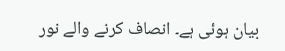بیان ہوئی ہے۔ انصاف كرنے والے نور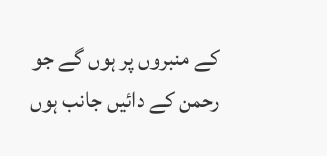كے منبروں پر ہوں گے جو رحمن كے دائیں جانب ہوں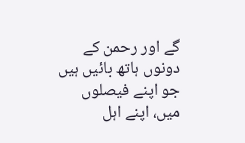گے اور رحمن كے دونوں ہاتھ بائیں ہیں جو اپنے فیصلوں میں، اپنے اہل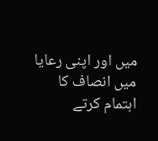میں اور اپنی رعایا میں انصاف كا اہتمام كرتے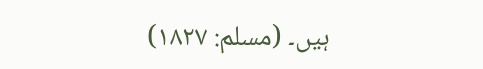ہیں۔ (مسلم: ۱۸۲۷)